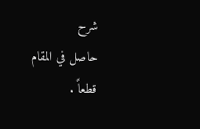شرح
حاصل في المقام قطعاً .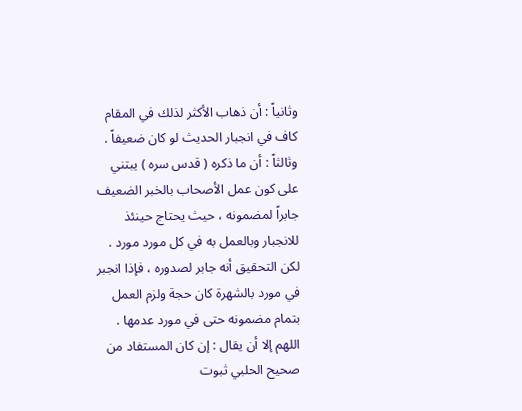وثانياً : أن ذهاب الأكثر لذلك في المقام كاف في انجبار الحديث لو كان ضعيفاً .
وثالثاً : أن ما ذكره ( قدس سره ) يبتني على كون عمل الأصحاب بالخبر الضعيف جابراً لمضمونه ، حيث يحتاج حينئذ للانجبار وبالعمل به في كل مورد مورد . لكن التحقيق أنه جابر لصدوره ، فإذا انجبر في مورد بالشهرة كان حجة ولزم العمل بتمام مضمونه حتى في مورد عدمها .
اللهم إلا أن يقال : إن كان المستفاد من صحيح الحلبي ثبوت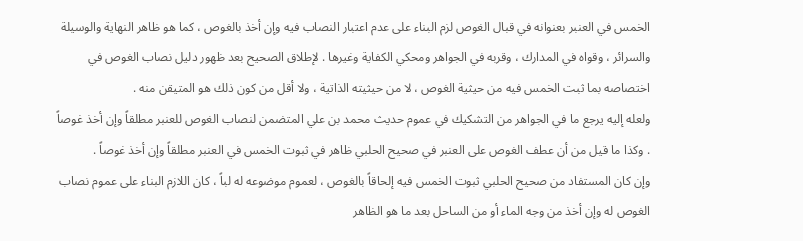الخمس في العنبر بعنوانه في قبال الغوص لزم البناء على عدم اعتبار النصاب فيه وإن أخذ بالغوص ، كما هو ظاهر النهاية والوسيلة والسرائر ، وقواه في المدارك ، وقربه في الجواهر ومحكي الكفاية وغيرها . لإطلاق الصحيح بعد ظهور دليل نصاب الغوص في اختصاصه بما ثبت الخمس فيه من حيثية الغوص ، لا من حيثيته الذاتية ، ولا أقل من كون ذلك هو المتيقن منه .
ولعله إليه يرجع ما في الجواهر من التشكيك في عموم حديث محمد بن علي المتضمن لنصاب الغوص للعنبر مطلقاً وإن أخذ غوصاً . وكذا ما قيل من أن عطف الغوص على العنبر في صحيح الحلبي ظاهر في ثبوت الخمس في العنبر مطلقاً وإن أخذ غوصاً .
وإن كان المستفاد من صحيح الحلبي ثبوت الخمس فيه إلحاقاً بالغوص ، لعموم موضوعه له لباً ، كان اللازم البناء على عموم نصاب الغوص له وإن أخذ من وجه الماء أو من الساحل بعد ما هو الظاهر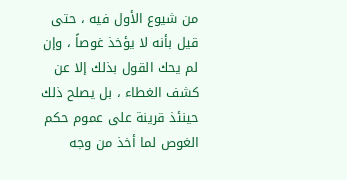من شيوع الأول فيه ، حتى قيل بأنه لا يؤخذ غوصاً ، وإن لم يحك القول بذلك إلا عن كشف الغطاء ، بل يصلح ذلك حينئذ قرينة على عموم حكم الغوص لما أخذ من وجه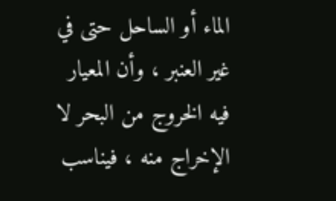الماء أو الساحل حتى في غير العنبر ، وأن المعيار فيه الخروج من البحر لا الإخراج منه ، فيناسب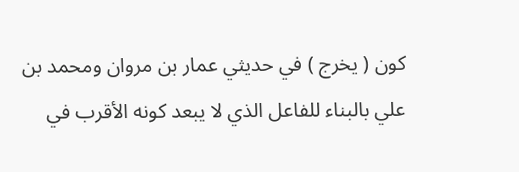كون ( يخرج ) في حديثي عمار بن مروان ومحمد بن علي بالبناء للفاعل الذي لا يبعد كونه الأقرب في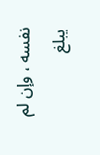نفسه ، وإن لم يبلغ